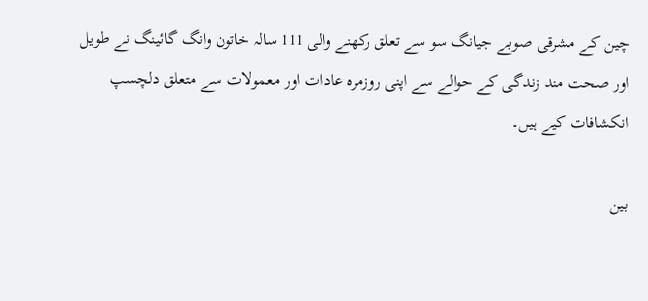چین کے مشرقی صوبے جیانگ سو سے تعلق رکھنے والی 111 سالہ خاتون وانگ گائینگ نے طویل اور صحت مند زندگی کے حوالے سے اپنی روزمرہ عادات اور معمولات سے متعلق دلچسپ انکشافات کیے ہیں۔

بین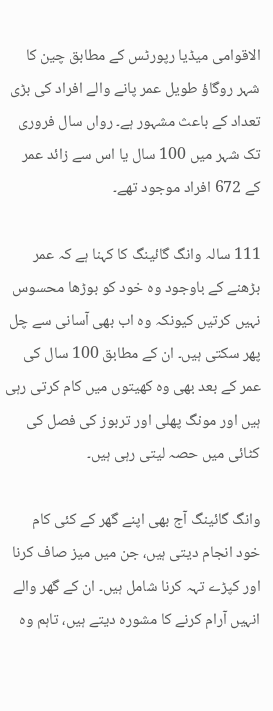الاقوامی میڈیا رپورٹس کے مطابق چین کا شہر روگاؤ طویل عمر پانے والے افراد کی بڑی تعداد کے باعث مشہور ہے۔ رواں سال فروری تک شہر میں 100 سال یا اس سے زائد عمر کے 672 افراد موجود تھے۔

111 سالہ وانگ گائینگ کا کہنا ہے کہ عمر بڑھنے کے باوجود وہ خود کو بوڑھا محسوس نہیں کرتیں کیونکہ وہ اب بھی آسانی سے چل پھر سکتی ہیں۔ ان کے مطابق 100 سال کی عمر کے بعد بھی وہ کھیتوں میں کام کرتی رہی ہیں اور مونگ پھلی اور تربوز کی فصل کی کٹائی میں حصہ لیتی رہی ہیں۔

وانگ گائینگ آج بھی اپنے گھر کے کئی کام خود انجام دیتی ہیں، جن میں میز صاف کرنا اور کپڑے تہہ کرنا شامل ہیں۔ ان کے گھر والے انہیں آرام کرنے کا مشورہ دیتے ہیں، تاہم وہ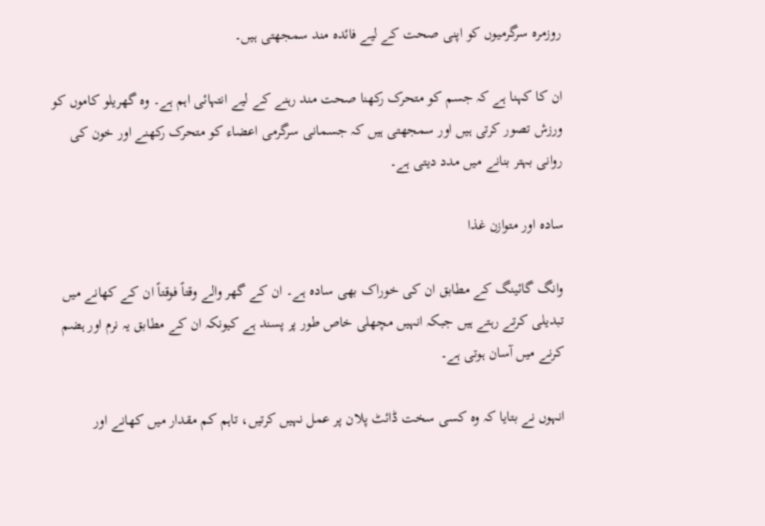روزمرہ سرگرمیوں کو اپنی صحت کے لیے فائدہ مند سمجھتی ہیں۔

ان کا کہنا ہے کہ جسم کو متحرک رکھنا صحت مند رہنے کے لیے انتہائی اہم ہے۔ وہ گھریلو کاموں کو ورزش تصور کرتی ہیں اور سمجھتی ہیں کہ جسمانی سرگرمی اعضاء کو متحرک رکھنے اور خون کی روانی بہتر بنانے میں مدد دیتی ہے۔

سادہ اور متوازن غذا

وانگ گائینگ کے مطابق ان کی خوراک بھی سادہ ہے۔ ان کے گھر والے وقتاً فوقتاً ان کے کھانے میں تبدیلی کرتے رہتے ہیں جبکہ انہیں مچھلی خاص طور پر پسند ہے کیونکہ ان کے مطابق یہ نرم اور ہضم کرنے میں آسان ہوتی ہے۔

انہوں نے بتایا کہ وہ کسی سخت ڈائٹ پلان پر عمل نہیں کرتیں، تاہم کم مقدار میں کھانے اور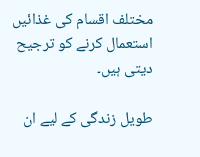مختلف اقسام کی غذائیں استعمال کرنے کو ترجیح دیتی ہیں۔

طویل زندگی کے لیے ان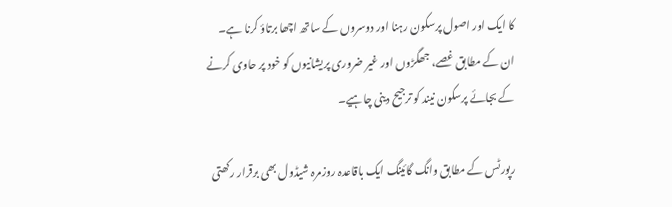کا ایک اور اصول پرسکون رہنا اور دوسروں کے ساتھ اچھا برتاؤ کرنا ہے۔ ان کے مطابق غصے، جھگڑوں اور غیر ضروری پریشانیوں کو خود پر حاوی کرنے کے بجائے پرسکون نیند کو ترجیح دینی چاہیے۔

رپورٹس کے مطابق وانگ گائینگ ایک باقاعدہ روزمرہ شیڈول بھی برقرار رکھتی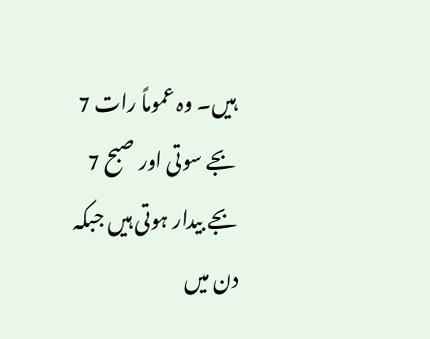ہیں۔ وہ عموماً رات 7 بجے سوتی اور صبح 7 بجے بیدار ہوتی ہیں جبکہ دن میں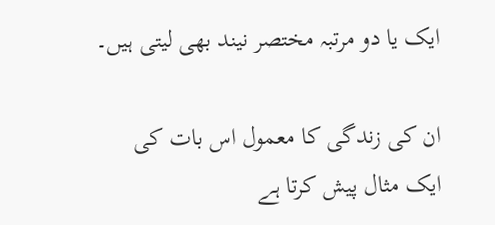ایک یا دو مرتبہ مختصر نیند بھی لیتی ہیں۔

ان کی زندگی کا معمول اس بات کی ایک مثال پیش کرتا ہے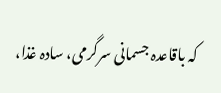کہ باقاعدہ جسمانی سرگرمی، سادہ غذا،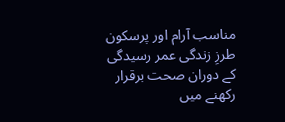مناسب آرام اور پرسکون طرزِ زندگی عمر رسیدگی کے دوران صحت برقرار رکھنے میں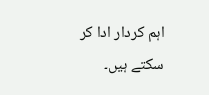اہم کردار ادا کر سکتے ہیں۔